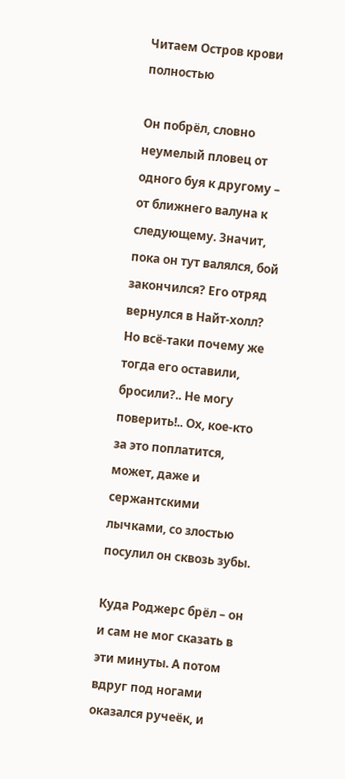Читаем Остров крови полностью

Он побрёл, словно неумелый пловец от одного буя к другому – от ближнего валуна к следующему. Значит, пока он тут валялся, бой закончился? Его отряд вернулся в Найт-холл? Но всё-таки почему же тогда его оставили, бросили?.. Не могу поверить!.. Ох, кое-кто за это поплатится, может, даже и сержантскими лычками, со злостью посулил он сквозь зубы.

Куда Роджерс брёл – он и сам не мог сказать в эти минуты. А потом вдруг под ногами оказался ручеёк, и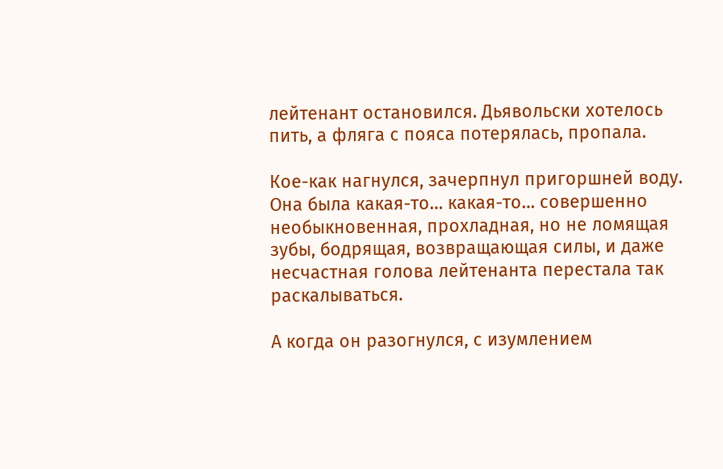лейтенант остановился. Дьявольски хотелось пить, а фляга с пояса потерялась, пропала.

Кое-как нагнулся, зачерпнул пригоршней воду. Она была какая-то… какая-то… совершенно необыкновенная, прохладная, но не ломящая зубы, бодрящая, возвращающая силы, и даже несчастная голова лейтенанта перестала так раскалываться.

А когда он разогнулся, с изумлением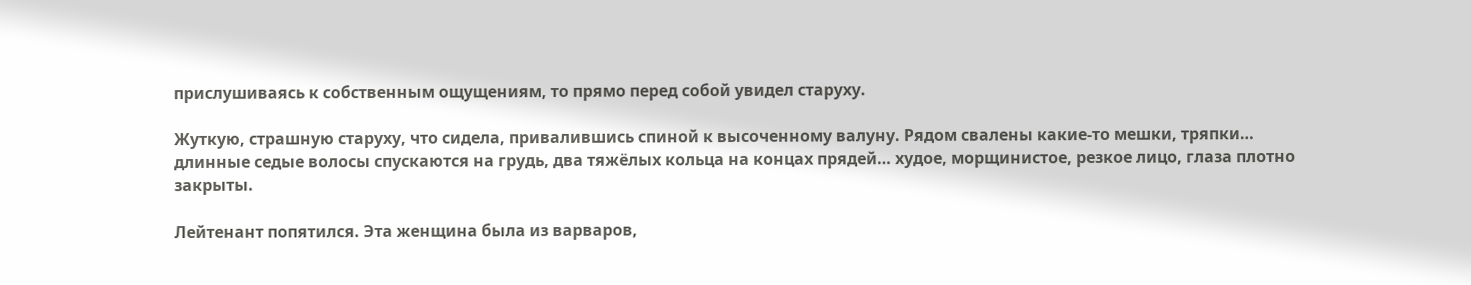прислушиваясь к собственным ощущениям, то прямо перед собой увидел старуху.

Жуткую, страшную старуху, что сидела, привалившись спиной к высоченному валуну. Рядом свалены какие-то мешки, тряпки… длинные седые волосы спускаются на грудь, два тяжёлых кольца на концах прядей… худое, морщинистое, резкое лицо, глаза плотно закрыты.

Лейтенант попятился. Эта женщина была из варваров,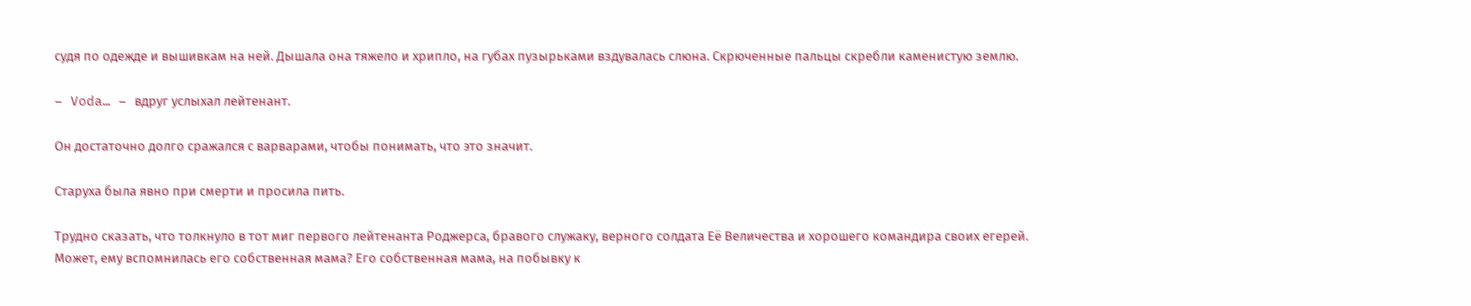судя по одежде и вышивкам на ней. Дышала она тяжело и хрипло, на губах пузырьками вздувалась слюна. Скрюченные пальцы скребли каменистую землю.

– Voda… – вдруг услыхал лейтенант.

Он достаточно долго сражался с варварами, чтобы понимать, что это значит.

Старуха была явно при смерти и просила пить.

Трудно сказать, что толкнуло в тот миг первого лейтенанта Роджерса, бравого служаку, верного солдата Её Величества и хорошего командира своих егерей. Может, ему вспомнилась его собственная мама? Его собственная мама, на побывку к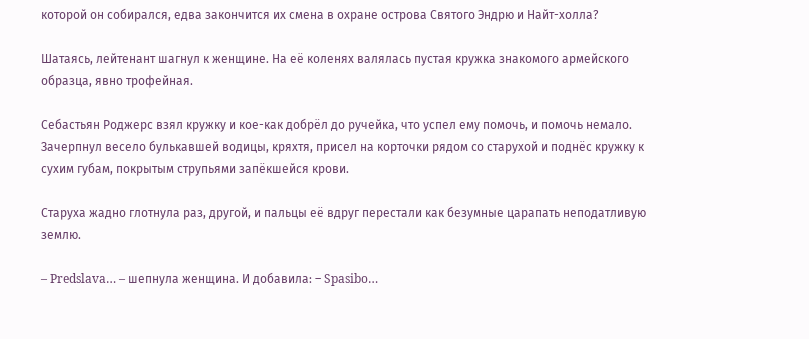которой он собирался, едва закончится их смена в охране острова Святого Эндрю и Найт-холла?

Шатаясь, лейтенант шагнул к женщине. На её коленях валялась пустая кружка знакомого армейского образца, явно трофейная.

Себастьян Роджерс взял кружку и кое-как добрёл до ручейка, что успел ему помочь, и помочь немало. Зачерпнул весело булькавшей водицы, кряхтя, присел на корточки рядом со старухой и поднёс кружку к сухим губам, покрытым струпьями запёкшейся крови.

Старуха жадно глотнула раз, другой, и пальцы её вдруг перестали как безумные царапать неподатливую землю.

– Predslava… – шепнула женщина. И добавила: – Spasibo…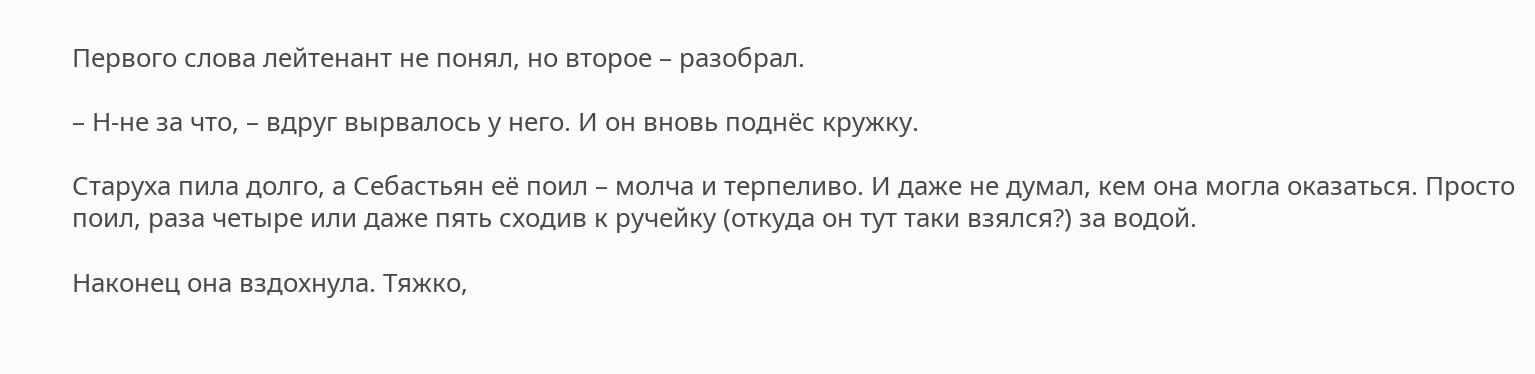Первого слова лейтенант не понял, но второе – разобрал.

– Н-не за что, – вдруг вырвалось у него. И он вновь поднёс кружку.

Старуха пила долго, а Себастьян её поил – молча и терпеливо. И даже не думал, кем она могла оказаться. Просто поил, раза четыре или даже пять сходив к ручейку (откуда он тут таки взялся?) за водой.

Наконец она вздохнула. Тяжко,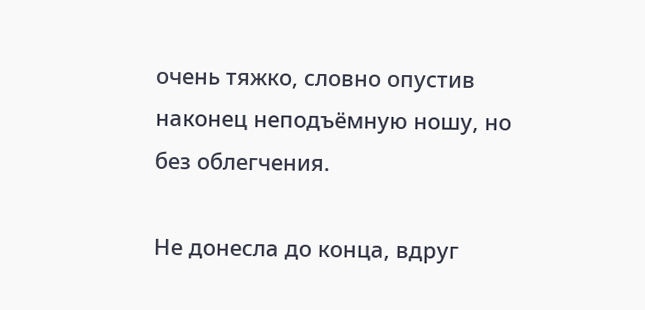очень тяжко, словно опустив наконец неподъёмную ношу, но без облегчения.

Не донесла до конца, вдруг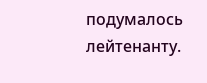подумалось лейтенанту.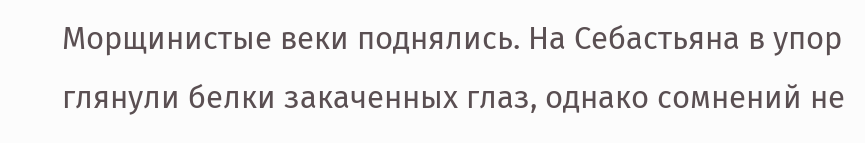Морщинистые веки поднялись. На Себастьяна в упор глянули белки закаченных глаз, однако сомнений не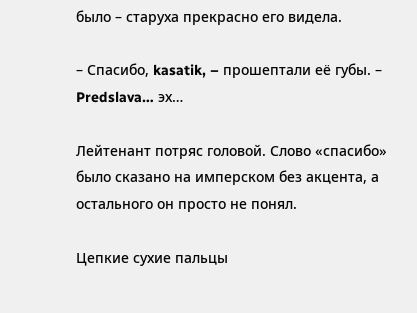было – старуха прекрасно его видела.

– Спасибо, kasatik, – прошептали её губы. – Predslava… эх…

Лейтенант потряс головой. Слово «спасибо» было сказано на имперском без акцента, а остального он просто не понял.

Цепкие сухие пальцы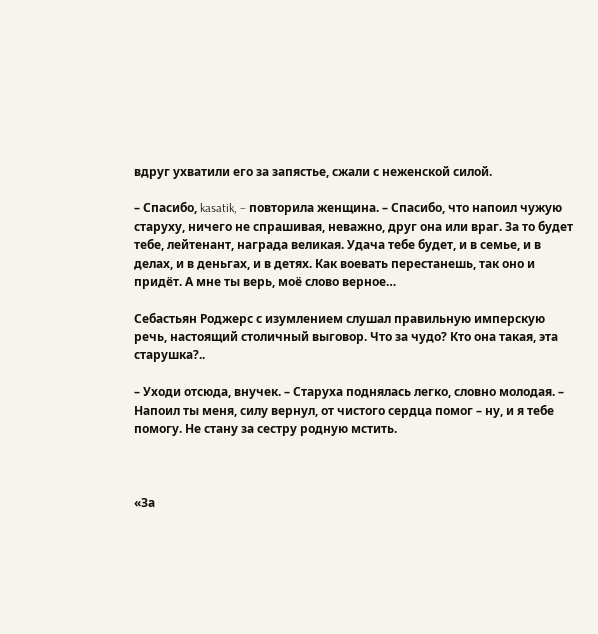вдруг ухватили его за запястье, сжали с неженской силой.

– Спасибо, kasatik, – повторила женщина. – Спасибо, что напоил чужую старуху, ничего не спрашивая, неважно, друг она или враг. За то будет тебе, лейтенант, награда великая. Удача тебе будет, и в семье, и в делах, и в деньгах, и в детях. Как воевать перестанешь, так оно и придёт. А мне ты верь, моё слово верное…

Себастьян Роджерс с изумлением слушал правильную имперскую речь, настоящий столичный выговор. Что за чудо? Кто она такая, эта старушка?..

– Уходи отсюда, внучек. – Старуха поднялась легко, словно молодая. – Напоил ты меня, силу вернул, от чистого сердца помог – ну, и я тебе помогу. Не стану за сестру родную мстить.



«За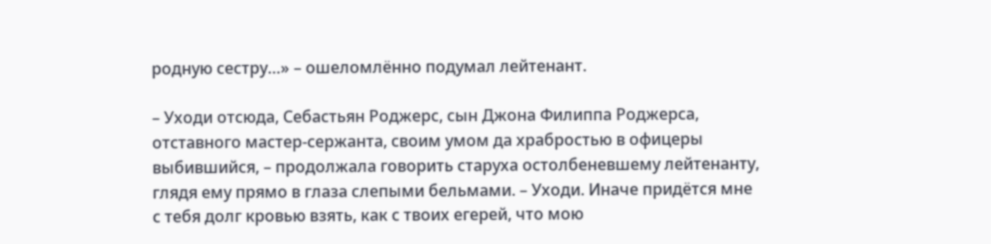родную сестру…» – ошеломлённо подумал лейтенант.

– Уходи отсюда, Себастьян Роджерс, сын Джона Филиппа Роджерса, отставного мастер-сержанта, своим умом да храбростью в офицеры выбившийся, – продолжала говорить старуха остолбеневшему лейтенанту, глядя ему прямо в глаза слепыми бельмами. – Уходи. Иначе придётся мне с тебя долг кровью взять, как с твоих егерей, что мою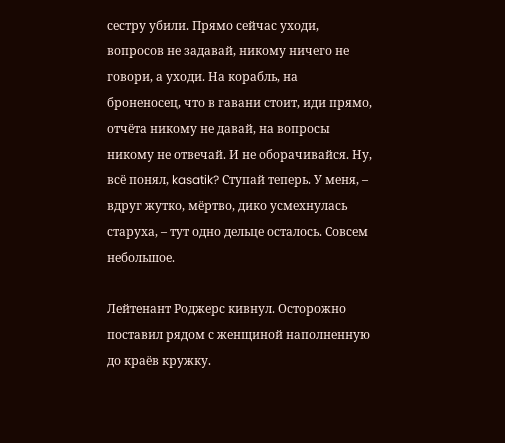сестру убили. Прямо сейчас уходи, вопросов не задавай, никому ничего не говори, а уходи. На корабль, на броненосец, что в гавани стоит, иди прямо, отчёта никому не давай, на вопросы никому не отвечай. И не оборачивайся. Ну, всё понял, kasatik? Ступай теперь. У меня, – вдруг жутко, мёртво, дико усмехнулась старуха, – тут одно дельце осталось. Совсем небольшое.

Лейтенант Роджерс кивнул. Осторожно поставил рядом с женщиной наполненную до краёв кружку.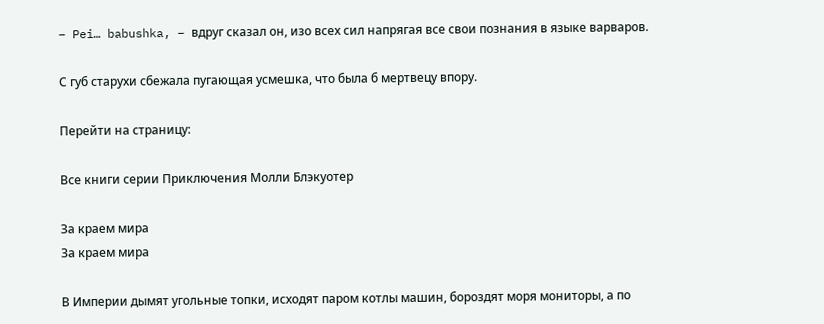– Pei… babushka, – вдруг сказал он, изо всех сил напрягая все свои познания в языке варваров.

С губ старухи сбежала пугающая усмешка, что была б мертвецу впору.

Перейти на страницу:

Все книги серии Приключения Молли Блэкуотер

За краем мира
За краем мира

В Империи дымят угольные топки, исходят паром котлы машин, бороздят моря мониторы, а по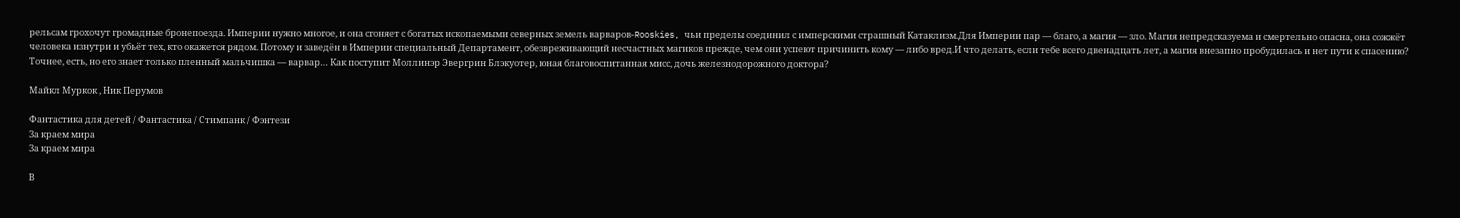рельсам грохочут громадные бронепоезда. Империи нужно многое, и она сгоняет с богатых ископаемыми северных земель варваров-Rooskies, чьи пределы соединил с имперскими страшный Катаклизм.Для Империи пар — благо, а магия — зло. Магия непредсказуема и смертельно опасна, она сожжёт человека изнутри и убьёт тех, кто окажется рядом. Потому и заведён в Империи специальный Департамент, обезвреживающий несчастных магиков прежде, чем они успеют причинить кому — либо вред.И что делать, если тебе всего двенадцать лет, а магия внезапно пробудилась и нет пути к спасению? Точнее, есть, но его знает только пленный мальчишка — варвар… Как поступит Моллинэр Эвергрин Блэкуотер, юная благовоспитанная мисс, дочь железнодорожного доктора?

Майкл Муркок , Ник Перумов

Фантастика для детей / Фантастика / Стимпанк / Фэнтези
За краем мира
За краем мира

В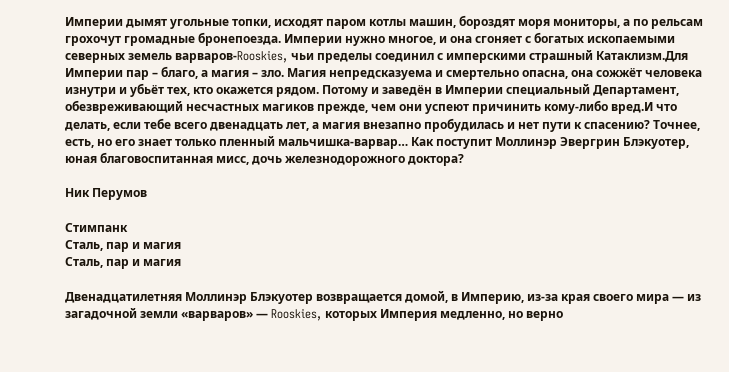Империи дымят угольные топки, исходят паром котлы машин, бороздят моря мониторы, а по рельсам грохочут громадные бронепоезда. Империи нужно многое, и она сгоняет с богатых ископаемыми северных земель варваров-Rooskies, чьи пределы соединил с имперскими страшный Катаклизм.Для Империи пар – благо, а магия – зло. Магия непредсказуема и смертельно опасна, она сожжёт человека изнутри и убьёт тех, кто окажется рядом. Потому и заведён в Империи специальный Департамент, обезвреживающий несчастных магиков прежде, чем они успеют причинить кому-либо вред.И что делать, если тебе всего двенадцать лет, а магия внезапно пробудилась и нет пути к спасению? Точнее, есть, но его знает только пленный мальчишка-варвар… Как поступит Моллинэр Эвергрин Блэкуотер, юная благовоспитанная мисс, дочь железнодорожного доктора?

Ник Перумов

Стимпанк
Сталь, пар и магия
Сталь, пар и магия

Двенадцатилетняя Моллинэр Блэкуотер возвращается домой, в Империю, из-за края своего мира — из загадочной земли «варваров» — Rooskies, которых Империя медленно, но верно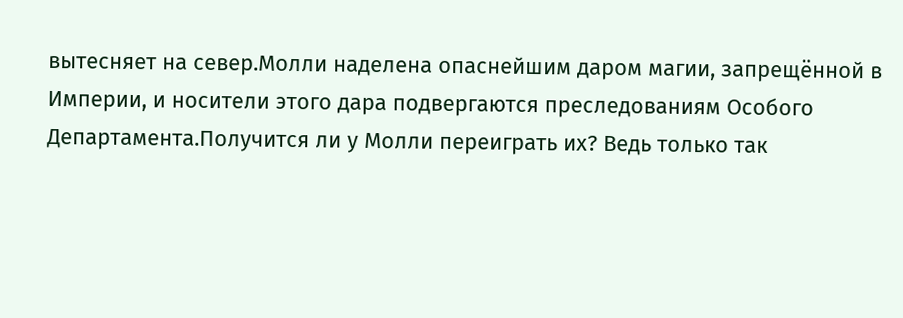вытесняет на север.Молли наделена опаснейшим даром магии, запрещённой в Империи, и носители этого дара подвергаются преследованиям Особого Департамента.Получится ли у Молли переиграть их? Ведь только так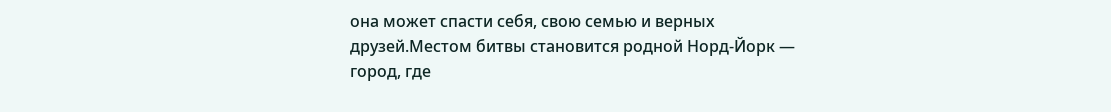она может спасти себя, свою семью и верных друзей.Местом битвы становится родной Норд-Йорк — город, где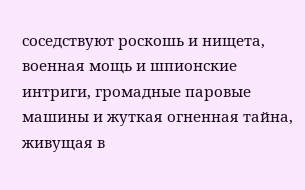соседствуют роскошь и нищета, военная мощь и шпионские интриги, громадные паровые машины и жуткая огненная тайна, живущая в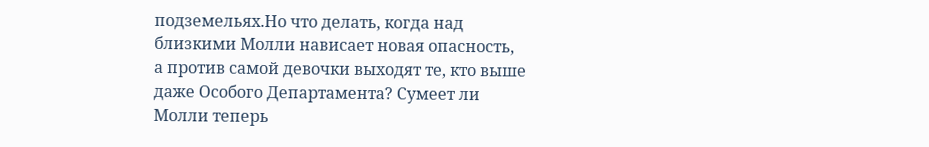подземельях.Но что делать, когда над близкими Молли нависает новая опасность, а против самой девочки выходят те, кто выше даже Особого Департамента? Сумеет ли Молли теперь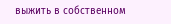выжить в собственном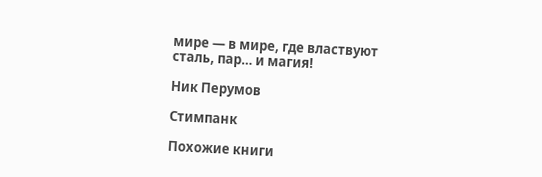мире — в мире, где властвуют сталь, пар… и магия!

Ник Перумов

Стимпанк

Похожие книги